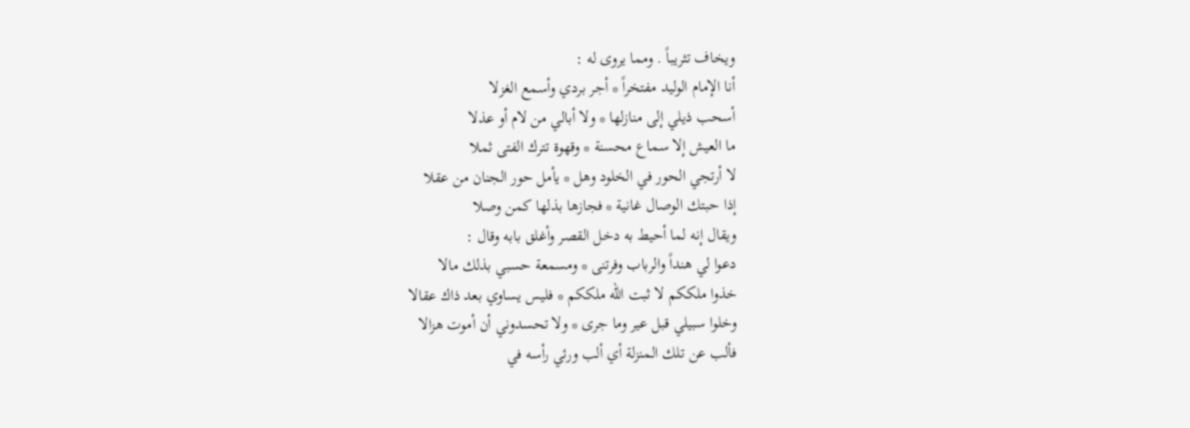ويخاف تثريباً . ومما يروى له :
أنا الإمام الوليد مفتخراً * أجر بردي وأسمع الغزلا
أسحب ذيلي إلى منازلها * ولا أبالي من لام أو عذلا
ما العيش إلا سماع محسنة * وقهوة تترك الفتى ثملا
لا أرتجي الحور في الخلود وهل * يأمل حور الجنان من عقلا
إذا حبتك الوصال غانية * فجازها بذلها كمن وصلا
ويقال إنه لما أحيط به دخل القصر وأغلق بابه وقال :
دعوا لي هنداً والرباب وفرتنى * ومسمعة حسبي بذلك مالا
خذوا ملككم لا ثبت الله ملككم * فليس يساوي بعد ذاك عقالا
وخلوا سبيلي قبل عير وما جرى * ولا تحسدوني أن أموت هزالا
فألب عن تلك المنزلة أي ألب ورئي رأسه في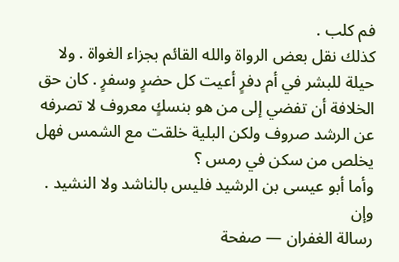فم كلب .
كذلك نقل بعض الرواة والله القائم بجزاء الغواة . ولا حيلة للبشر في أم دفرٍ أعيت كل حضرٍ وسفرٍ . كان حق الخلافة أن تفضي إلى من هو بنسكٍ معروف لا تصرفه عن الرشد صروف ولكن البلية خلقت مع الشمس فهل يخلص من سكن في رمس ؟
وأما أبو عيسى بن الرشيد فليس بالناشد ولا النشيد . وإن
رسالة الغفران — صفحة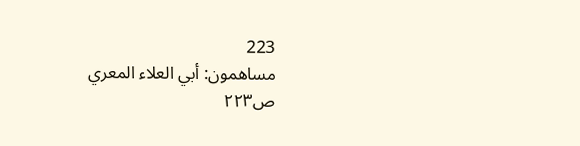223
مساهمون: أبي العلاء المعري
ص٢٢٣